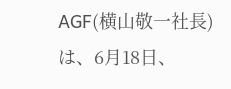AGF(横山敬一社長)は、6月18日、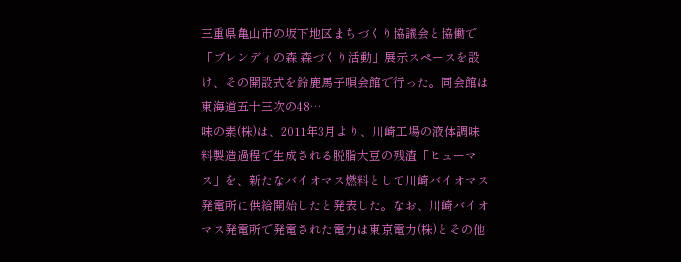三重県亀山市の坂下地区まちづくり協議会と協働で「ブレンディの森 森づくり活動」展示スペースを設け、その開設式を鈴鹿馬子唄会館で行った。同会館は東海道五十三次の48…
味の素(株)は、2011年3月より、川崎工場の液体調味料製造過程で生成される脱脂大豆の残渣「ヒューマス」を、新たなバイオマス燃料として川崎バイオマス発電所に供給開始したと発表した。なお、川崎バイオマス発電所で発電された電力は東京電力(株)とその他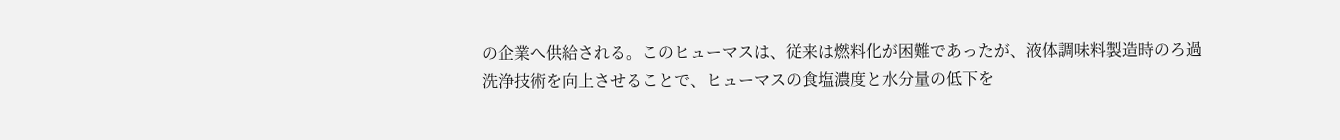の企業へ供給される。このヒューマスは、従来は燃料化が困難であったが、液体調味料製造時のろ過洗浄技術を向上させることで、ヒューマスの食塩濃度と水分量の低下を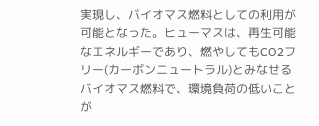実現し、バイオマス燃料としての利用が可能となった。ヒューマスは、再生可能なエネルギーであり、燃やしてもCO2フリー(カーボンニュートラル)とみなせるバイオマス燃料で、環境負荷の低いことが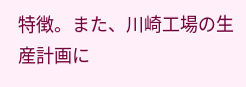特徴。また、川崎工場の生産計画に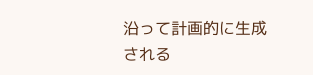沿って計画的に生成される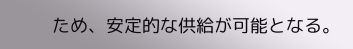ため、安定的な供給が可能となる。